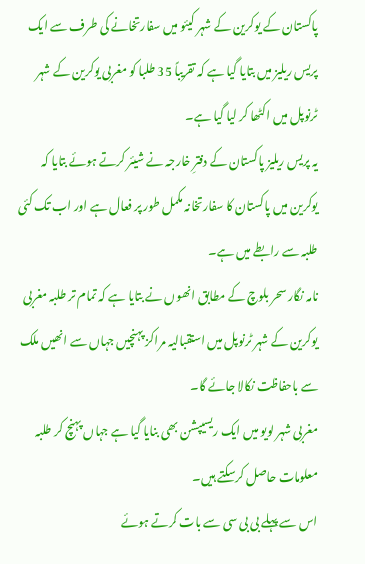پاکستان کے یوکرین کے شہر کیئو میں سفارتخانے کی طرف سے ایک پریس ریلیز میں بتایا گیا ہے کہ تقریباً 35 طلبا کو مغربی یوکرین کے شہر ٹرنوپل میں اکٹھا کر لیا گیا ہے۔
یہ پریس ریلیز پاکستان کے دفترِ خارجہ نے شیئر کرتے ہوئے بتایا کہ یوکرین میں پاکستان کا سفارتخانہ مکمل طور پر فعال ہے اور اب تک کئی طلبہ سے رابطے میں ہے۔
نامہ نگار سحر بلوچ کے مطابق انھوں نے بتایا ہے کہ تمام تر طلبہ مغربی یوکرین کے شہر ٹرنوپل میں استقبالیہ مراکز پہنچیں جہاں سے انھیں ملک سے باحفاظت نکالا جائے گا۔
مغربی شہر لویو میں ایک ریسیپشن بھی بنایا گیا ہے جہاں پہنچ کر طلبہ معلومات حاصل کرسکتے ہیں۔
اس سے پہلے بی بی سی سے بات کرتے ہوئے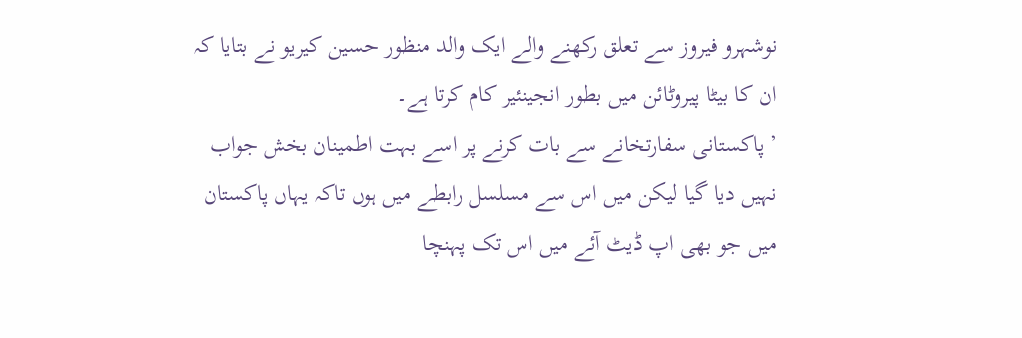نوشہرو فیروز سے تعلق رکھنے والے ایک والد منظور حسین کیریو نے بتایا کہ ان کا بیٹا پیروٹائن میں بطور انجینئیر کام کرتا ہے۔
’پاکستانی سفارتخانے سے بات کرنے پر اسے بہت اطمینان بخش جواب نہیں دیا گیا لیکن میں اس سے مسلسل رابطے میں ہوں تاکہ یہاں پاکستان میں جو بھی اپ ڈیٹ آئے میں اس تک پہنچا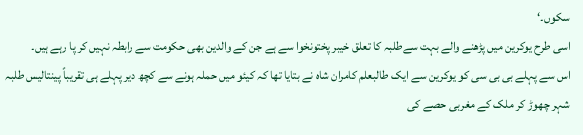سکوں۔‘
اسی طرح یوکرین میں پڑھنے والے بہت سےطلبہ کا تعلق خیبر پختونخوا سے ہے جن کے والدین بھی حکومت سے رابطہ نہیں کر پا رہے ہیں۔
اس سے پہلے بی بی سی کو یوکرین سے ایک طالبعلم کامران شاہ نے بتایا تھا کہ کیئو میں حملہ ہونے سے کچھ دیر پہلے ہی تقریباً پینتالیس طلبہ شہر چھوڑ کر ملک کے مغربی حصے کی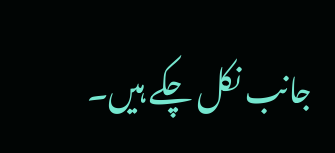جانب نکل چکے ہیں۔